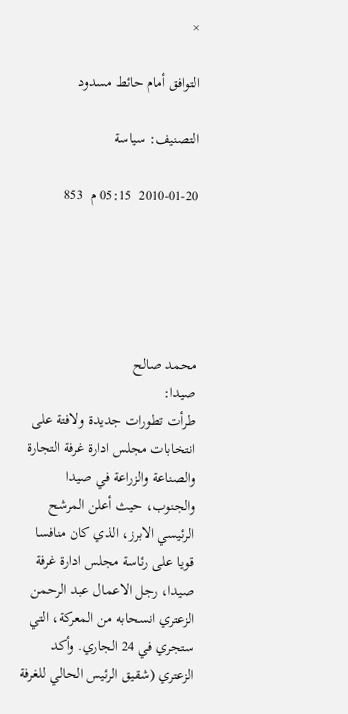×

التوافق أمام حائط مسدود

التصنيف: سياسة

2010-01-20  05:15 م  853





محمد صالح
صيدا:
طرأت تطورات جديدة ولافتة على انتخابات مجلس ادارة غرفة التجارة والصناعة والزراعة في صيدا والجنوب، حيث أعلن المرشح الرئيسي الابرز، الذي كان منافسا قويا على رئاسة مجلس ادارة غرفة صيدا، رجل الاعمال عبد الرحمن الزعتري انسحابه من المعركة، التي ستجري في 24 الجاري. وأكد الزعتري (شقيق الرئيس الحالي للغرفة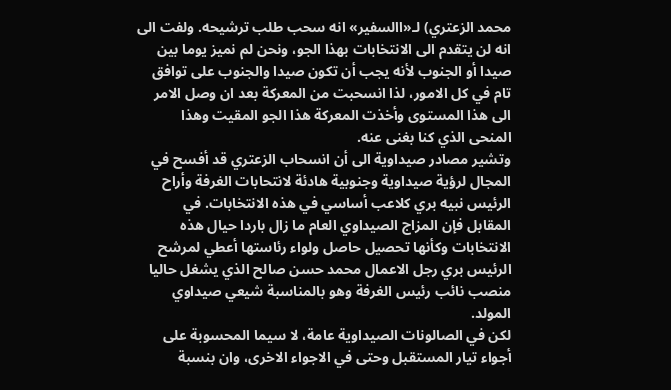محمد الزعتري) لـ«االسفير» انه سحب طلب ترشيحه. ولفت الى انه لن يتقدم الى الانتخابات بهذا الجو، ونحن لم نميز يوما بين صيدا أو الجنوب لأنه يجب أن تكون صيدا والجنوب على توافق تام في كل الامور، لذا انسحبت من المعركة بعد ان وصل الامر الى هذا المستوى وأخذت المعركة هذا الجو المقيت وهذا المنحى الذي كنا بغنى عنه.
وتشير مصادر صيداوية الى أن انسحاب الزعتري قد أفسح في المجال لرؤية صيداوية وجنوبية هادئة لانتحابات الغرفة وأراح الرئيس نبيه بري كلاعب أساسي في هذه الانتخابات. في المقابل فإن المزاج الصيداوي العام ما زال باردا حيال هذه الانتخابات وكأنها تحصيل حاصل ولواء رئاستها أعطي لمرشح الرئيس بري رجل الاعمال محمد حسن صالح الذي يشغل حاليا منصب نائب رئيس الغرفة وهو بالمناسبة شيعي صيداوي المولد.
لكن في الصالونات الصيداوية عامة، لا سيما المحسوبة على أجواء تيار المستقبل وحتى في الاجواء الاخرى، وان بنسبة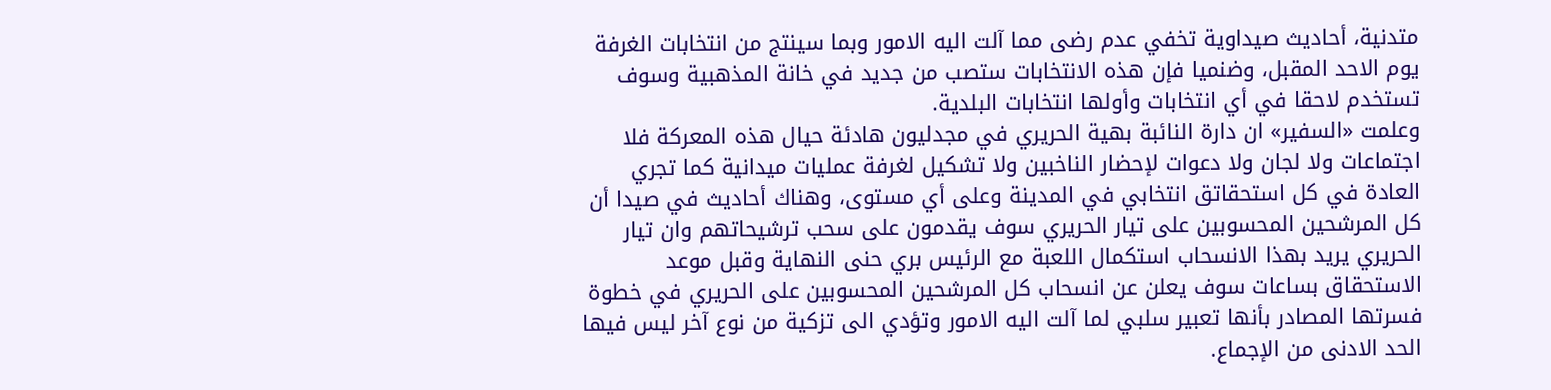متدنية، أحاديث صيداوية تخفي عدم رضى مما آلت اليه الامور وبما سينتج من انتخابات الغرفة يوم الاحد المقبل، وضنميا فإن هذه الانتخابات ستصب من جديد في خانة المذهبية وسوف تستخدم لاحقا في أي انتخابات وأولها انتخابات البلدية.
وعلمت «السفير» ان دارة النائبة بهية الحريري في مجدليون هادئة حيال هذه المعركة فلا اجتماعات ولا لجان ولا دعوات لإحضار الناخبين ولا تشكيل لغرفة عمليات ميدانية كما تجري العادة في كل استحقاتق انتخابي في المدينة وعلى أي مستوى، وهناك أحاديث في صيدا أن كل المرشحين المحسوبين على تيار الحريري سوف يقدمون على سحب ترشيحاتهم وان تيار الحريري يريد بهذا الانسحاب استكمال اللعبة مع الرئيس بري حنى النهاية وقبل موعد الاستحقاق بساعات سوف يعلن عن انسحاب كل المرشحين المحسوبين على الحريري في خطوة فسرتها المصادر بأنها تعبير سلبي لما آلت اليه الامور وتؤدي الى تزكية من نوع آخر ليس فيها الحد الادنى من الإجماع.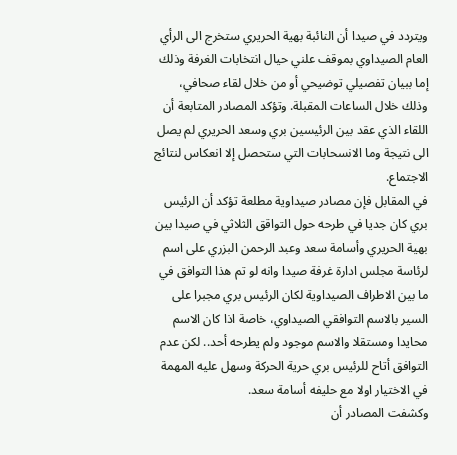ويتردد في صيدا أن النائبة بهية الحريري ستخرج الى الرأي العام الصيداوي بموقف علني حيال انتخابات الغرفة وذلك إما ببيان تفصيلي توضيحي أو من خلال لقاء صحافي، وذلك خلال الساعات المقبلة. وتؤكد المصادر المتابعة أن اللقاء الذي عقد بين الرئيسين بري وسعد الحريري لم يصل الى نتيجة وما الانسحابات التي ستحصل إلا انعكاس لنتائج الاجتماع.
في المقابل فإن مصادر صيداوية مطلعة تؤكد أن الرئيس بري كان جديا في طرحه حول التواقق الثلاثي في صيدا بين بهية الحريري وأسامة سعد وعبد الرحمن البزري على اسم لرئاسة مجلس ادارة غرفة صيدا وانه لو تم هذا التوافق في ما بين الاطراف الصيداوية لكان الرئيس بري مجبرا على السير بالاسم التوافقي الصيداوي، خاصة اذا كان الاسم محايدا ومستقلا والاسم موجود ولم يطرحه أحد.. لكن عدم التوافق أتاح للرئيس بري حرية الحركة وسهل عليه المهمة في الاختيار اولا مع حليفه أسامة سعد.
وكشفت المصادر أن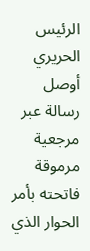الرئيس الحريري أوصل رسالة عبر مرجعية مرموقة فاتحته بأمر الحوار الذي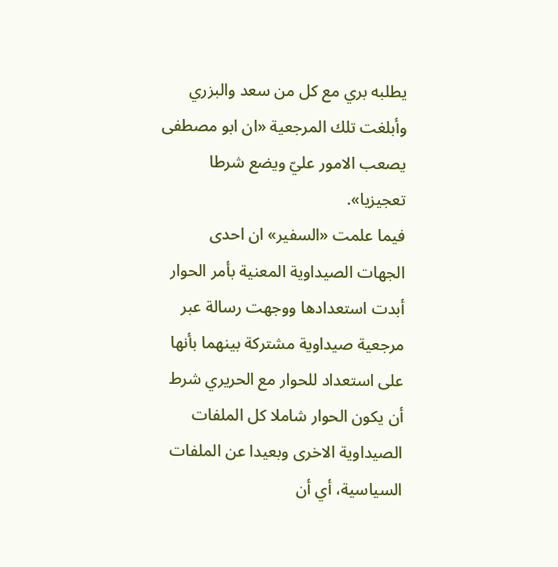يطلبه بري مع كل من سعد والبزري وأبلغت تلك المرجعية «ان ابو مصطفى يصعب الامور عليّ ويضع شرطا تعجيزيا».
فيما علمت «السفير» ان احدى الجهات الصيداوية المعنية بأمر الحوار أبدت استعدادها ووجهت رسالة عبر مرجعية صيداوية مشتركة بينهما بأنها على استعداد للحوار مع الحريري شرط أن يكون الحوار شاملا كل الملفات الصيداوية الاخرى وبعيدا عن الملفات السياسية، أي أن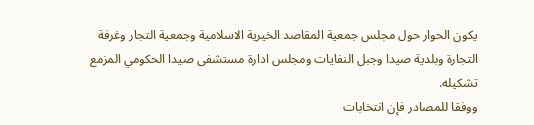يكون الحوار حول مجلس جمعية المقاصد الخيرية الاسلامية وجمعية التجار وغرفة التجارة وبلدية صيدا وجبل النفايات ومجلس ادارة مستشفى صيدا الحكومي المزمع تشكيله.
ووفقا للمصادر فإن انتخابات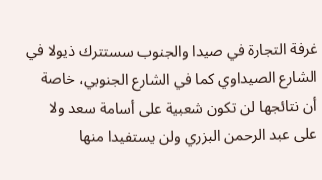غرفة التجارة في صيدا والجنوب سستترك ذيولا في الشارع الصيداوي كما في الشارع الجنوبي، خاصة أن نتائجها لن تكون شعبية على أسامة سعد ولا على عبد الرحمن البزري ولن يستفيدا منها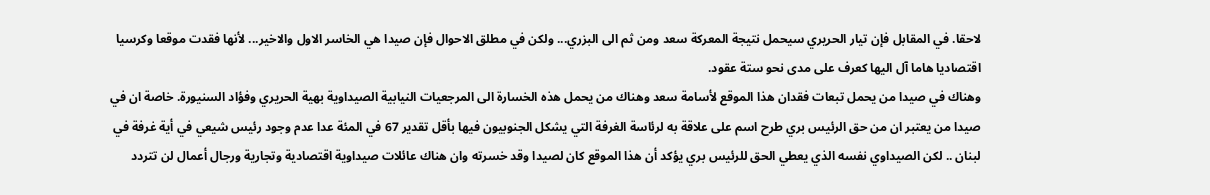لاحقا. في المقابل فإن تيار الحريري سيحمل نتيجة المعركة سعد ومن ثم الى البزري... ولكن في مطلق الاحوال فإن صيدا هي الخاسر الاول والاخير... لأنها فقدت موقعا وكرسيا اقتصاديا هاما آل اليها كعرف على مدى نحو ستة عقود.
وهناك في صيدا من يحمل تبعات فقدان هذا الموقع لأسامة سعد وهناك من يحمل هذه الخسارة الى المرجعيات النيابية الصيداوية بهية الحريري وفؤاد السنيورة. خاصة ان في صيدا من يعتبر ان من حق الرئيس بري طرح اسم على علاقة به لرئاسة الغرفة التي يشكل الجنوبيون فيها بأقل تقدير 67 في المئة عدا عدم وجود رئيس شيعي في أية غرفة في لبنان .. لكن الصيداوي نفسه الذي يعطي الحق للرئيس بري يؤكد أن هذا الموقع كان لصيدا وقد خسرته وان هناك عائلات صيداوية اقتصادية وتجارية ورجال أعمال لن تتردد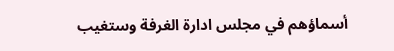أسماؤهم في مجلس ادارة الغرفة وستغيب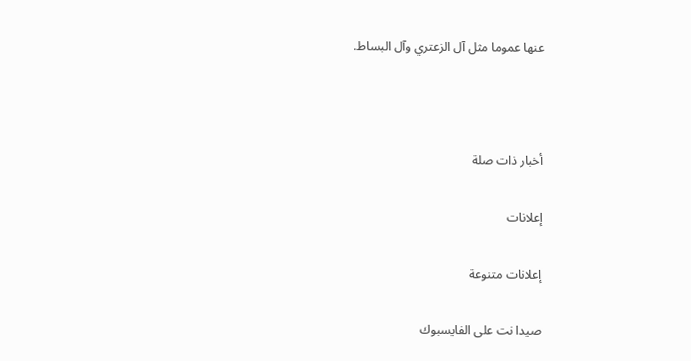عنها عموما مثل آل الزعتري وآل البساط.



أخبار ذات صلة

إعلانات

إعلانات متنوعة

صيدا نت على الفايسبوك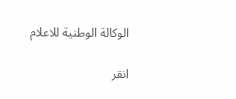الوكالة الوطنية للاعلام

انقر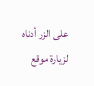على الزر أدناه لزيارة موقع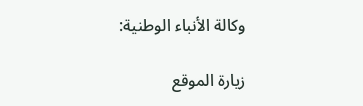وكالة الأنباء الوطنية:

زيارة الموقع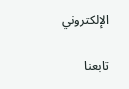الإلكتروني

تابعنا